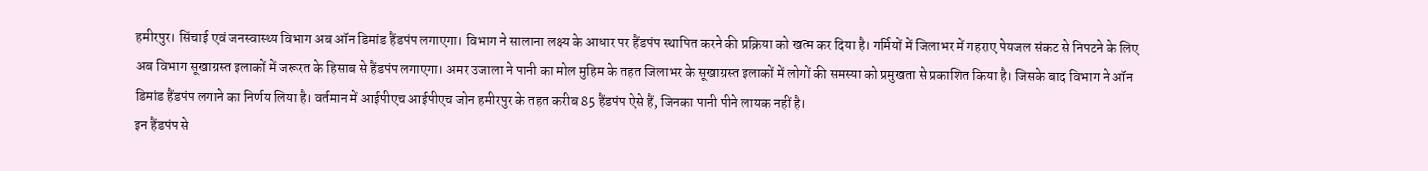हमीरपुर। सिंचाई एवं जनस्वास्थ्य विभाग अब ऑन डिमांड हैंडपंप लगाएगा। विभाग ने सालाना लक्ष्य के आधार पर हैंडपंप स्थापित करने की प्रक्रिया को खत्म कर दिया है। गर्मियों में जिलाभर में गहराए पेयजल संकट से निपटने के लिए अब विभाग सूखाग्रस्त इलाकों में जरूरत के हिसाब से हैंडपंप लगाएगा। अमर उजाला ने पानी का मोल मुहिम के तहत जिलाभर के सूखाग्रस्त इलाकों में लोगों की समस्या को प्रमुखता से प्रकाशित किया है। जिसके बाद विभाग ने ऑन डिमांड हैंडपंप लगाने का निर्णय लिया है। वर्तमान में आईपीएच आईपीएच जोन हमीरपुर के तहत करीब 85 हैंडपंप ऐसे हैं, जिनका पानी पीने लायक नहीं है।
इन हैंडपंप से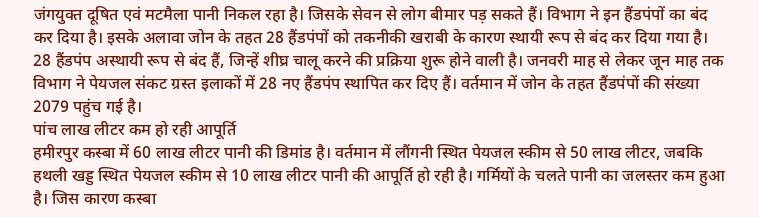जंगयुक्त दूषित एवं मटमैला पानी निकल रहा है। जिसके सेवन से लोग बीमार पड़ सकते हैं। विभाग ने इन हैंडपंपों का बंद कर दिया है। इसके अलावा जोन के तहत 28 हैंडपंपों को तकनीकी खराबी के कारण स्थायी रूप से बंद कर दिया गया है। 28 हैंडपंप अस्थायी रूप से बंद हैं, जिन्हें शीघ्र चालू करने की प्रक्रिया शुरू होने वाली है। जनवरी माह से लेकर जून माह तक विभाग ने पेयजल संकट ग्रस्त इलाकों में 28 नए हैंडपंप स्थापित कर दिए हैं। वर्तमान में जोन के तहत हैंडपंपों की संख्या 2079 पहुंच गई है।
पांच लाख लीटर कम हो रही आपूर्ति
हमीरपुर कस्बा में 60 लाख लीटर पानी की डिमांड है। वर्तमान में लौंगनी स्थित पेयजल स्कीम से 50 लाख लीटर, जबकि हथली खड्ड स्थित पेयजल स्कीम से 10 लाख लीटर पानी की आपूर्ति हो रही है। गर्मियों के चलते पानी का जलस्तर कम हुआ है। जिस कारण कस्बा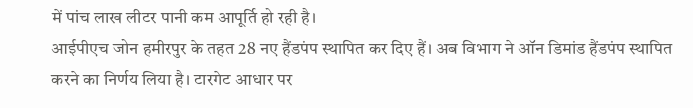में पांच लाख लीटर पानी कम आपूर्ति हो रही है।
आईपीएच जोन हमीरपुर के तहत 28 नए हैंडपंप स्थापित कर दिए हैं। अब विभाग ने ऑन डिमांड हैंडपंप स्थापित करने का निर्णय लिया है। टारगेट आधार पर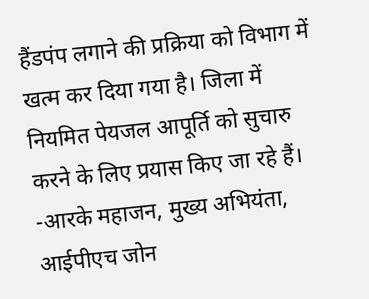हैंडपंप लगाने की प्रक्रिया को विभाग में खत्म कर दिया गया है। जिला में नियमित पेयजल आपूर्ति को सुचारु करने के लिए प्रयास किए जा रहे हैं।
-आरके महाजन, मुख्य अभियंता, आईपीएच जोन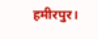हमीरपुर।